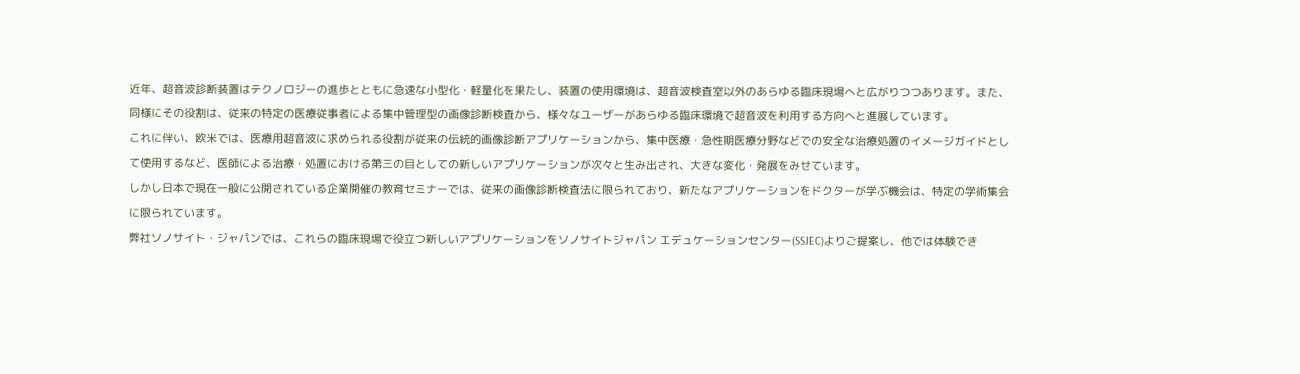近年、超音波診断装置はテクノロジーの進歩とともに急速な小型化・軽量化を果たし、装置の使用環境は、超音波検査室以外のあらゆる臨床現場へと広がりつつあります。また、同様にその役割は、従来の特定の医療従事者による集中管理型の画像診断検査から、様々なユーザーがあらゆる臨床環境で超音波を利用する方向へと進展しています。
これに伴い、欧米では、医療用超音波に求められる役割が従来の伝統的画像診断アプリケーションから、集中医療・急性期医療分野などでの安全な治療処置のイメージガイドとして使用するなど、医師による治療・処置における第三の目としての新しいアプリケーションが次々と生み出され、大きな変化・発展をみせています。
しかし日本で現在一般に公開されている企業開催の教育セミナーでは、従来の画像診断検査法に限られており、新たなアプリケーションをドクターが学ぶ機会は、特定の学術集会に限られています。
弊社ソノサイト・ジャパンでは、これらの臨床現場で役立つ新しいアプリケーションをソノサイトジャパン エデュケーションセンター(SSJEC)よりご提案し、他では体験でき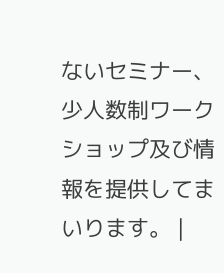ないセミナー、少人数制ワークショップ及び情報を提供してまいります。 |